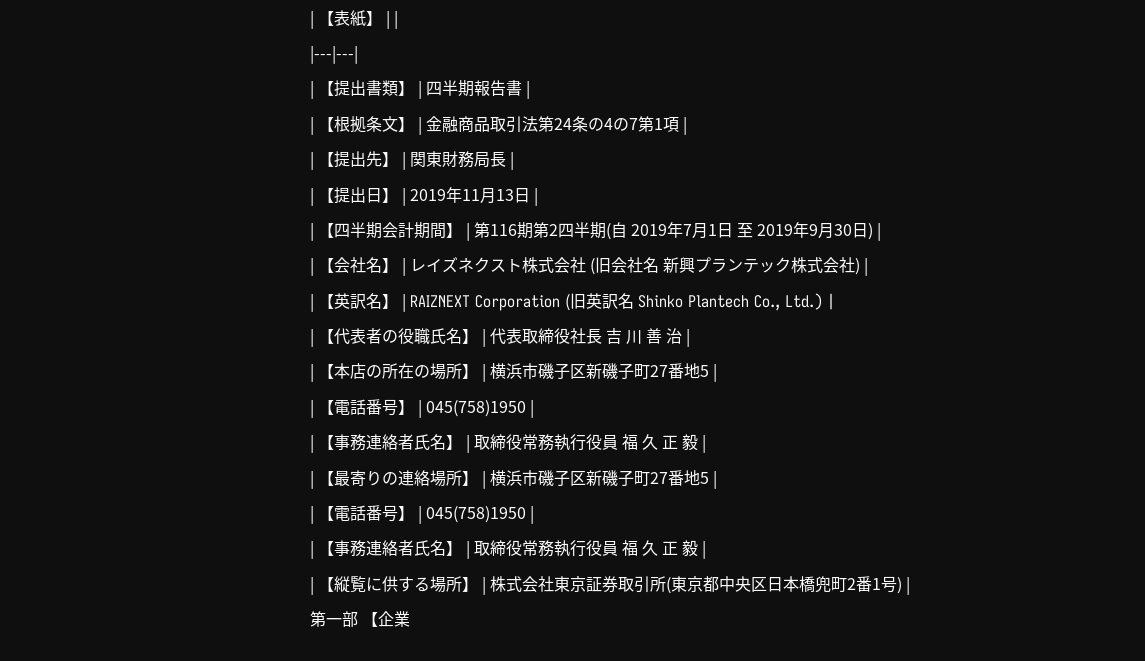| 【表紙】 | |
|---|---|
| 【提出書類】 | 四半期報告書 |
| 【根拠条文】 | 金融商品取引法第24条の4の7第1項 |
| 【提出先】 | 関東財務局長 |
| 【提出日】 | 2019年11月13日 |
| 【四半期会計期間】 | 第116期第2四半期(自 2019年7月1日 至 2019年9月30日) |
| 【会社名】 | レイズネクスト株式会社 (旧会社名 新興プランテック株式会社) |
| 【英訳名】 | RAIZNEXT Corporation (旧英訳名 Shinko Plantech Co., Ltd.) |
| 【代表者の役職氏名】 | 代表取締役社長 吉 川 善 治 |
| 【本店の所在の場所】 | 横浜市磯子区新磯子町27番地5 |
| 【電話番号】 | 045(758)1950 |
| 【事務連絡者氏名】 | 取締役常務執行役員 福 久 正 毅 |
| 【最寄りの連絡場所】 | 横浜市磯子区新磯子町27番地5 |
| 【電話番号】 | 045(758)1950 |
| 【事務連絡者氏名】 | 取締役常務執行役員 福 久 正 毅 |
| 【縦覧に供する場所】 | 株式会社東京証券取引所(東京都中央区日本橋兜町2番1号) |
第一部 【企業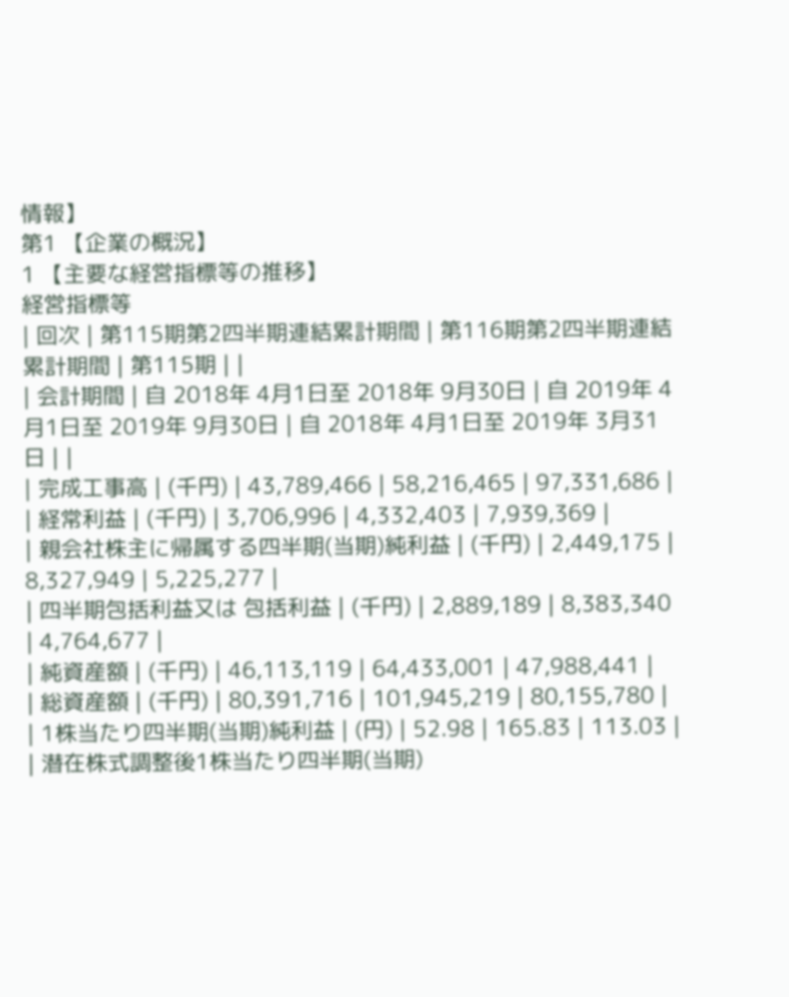情報】
第1 【企業の概況】
1 【主要な経営指標等の推移】
経営指標等
| 回次 | 第115期第2四半期連結累計期間 | 第116期第2四半期連結累計期間 | 第115期 | |
| 会計期間 | 自 2018年 4月1日至 2018年 9月30日 | 自 2019年 4月1日至 2019年 9月30日 | 自 2018年 4月1日至 2019年 3月31日 | |
| 完成工事高 | (千円) | 43,789,466 | 58,216,465 | 97,331,686 |
| 経常利益 | (千円) | 3,706,996 | 4,332,403 | 7,939,369 |
| 親会社株主に帰属する四半期(当期)純利益 | (千円) | 2,449,175 | 8,327,949 | 5,225,277 |
| 四半期包括利益又は 包括利益 | (千円) | 2,889,189 | 8,383,340 | 4,764,677 |
| 純資産額 | (千円) | 46,113,119 | 64,433,001 | 47,988,441 |
| 総資産額 | (千円) | 80,391,716 | 101,945,219 | 80,155,780 |
| 1株当たり四半期(当期)純利益 | (円) | 52.98 | 165.83 | 113.03 |
| 潜在株式調整後1株当たり四半期(当期)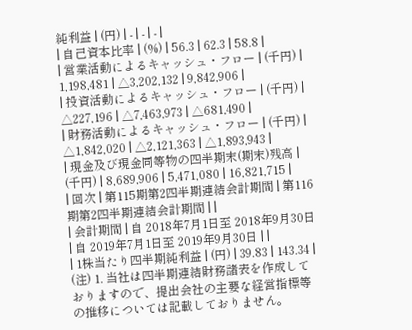純利益 | (円) | - | - | - |
| 自己資本比率 | (%) | 56.3 | 62.3 | 58.8 |
| 営業活動によるキャッシュ・フロー | (千円) | 1,198,481 | △3,202,132 | 9,842,906 |
| 投資活動によるキャッシュ・フロー | (千円) | △227,196 | △7,463,973 | △681,490 |
| 財務活動によるキャッシュ・フロー | (千円) | △1,842,020 | △2,121,363 | △1,893,943 |
| 現金及び現金同等物の四半期末(期末)残高 | (千円) | 8,689,906 | 5,471,080 | 16,821,715 |
| 回次 | 第115期第2四半期連結会計期間 | 第116期第2四半期連結会計期間 | |
| 会計期間 | 自 2018年7月1日至 2018年9月30日 | 自 2019年7月1日至 2019年9月30日 | |
| 1株当たり四半期純利益 | (円) | 39.83 | 143.34 |
(注) 1. 当社は四半期連結財務諸表を作成しておりますので、提出会社の主要な経営指標等の推移については記載しておりません。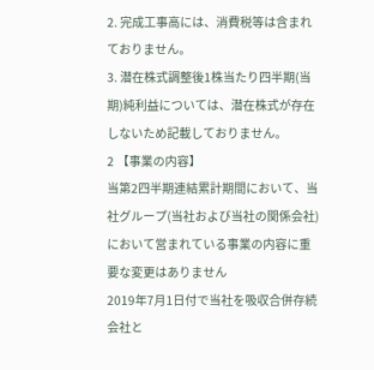2. 完成工事高には、消費税等は含まれておりません。
3. 潜在株式調整後1株当たり四半期(当期)純利益については、潜在株式が存在しないため記載しておりません。
2 【事業の内容】
当第2四半期連結累計期間において、当社グループ(当社および当社の関係会社)において営まれている事業の内容に重要な変更はありません
2019年7月1日付で当社を吸収合併存続会社と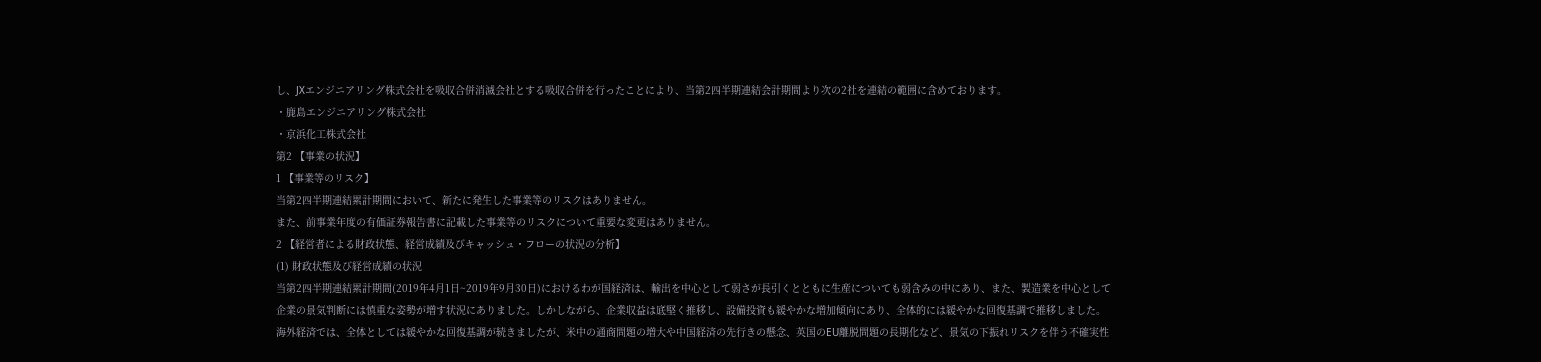し、JXエンジニアリング株式会社を吸収合併消滅会社とする吸収合併を行ったことにより、当第2四半期連結会計期間より次の2社を連結の範囲に含めております。
・鹿島エンジニアリング株式会社
・京浜化工株式会社
第2 【事業の状況】
1 【事業等のリスク】
当第2四半期連結累計期間において、新たに発生した事業等のリスクはありません。
また、前事業年度の有価証券報告書に記載した事業等のリスクについて重要な変更はありません。
2 【経営者による財政状態、経営成績及びキャッシュ・フローの状況の分析】
(1) 財政状態及び経営成績の状況
当第2四半期連結累計期間(2019年4月1日~2019年9月30日)におけるわが国経済は、輸出を中心として弱さが長引くとともに生産についても弱含みの中にあり、また、製造業を中心として企業の景気判断には慎重な姿勢が増す状況にありました。しかしながら、企業収益は底堅く推移し、設備投資も緩やかな増加傾向にあり、全体的には緩やかな回復基調で推移しました。
海外経済では、全体としては緩やかな回復基調が続きましたが、米中の通商問題の増大や中国経済の先行きの懸念、英国のEU離脱問題の長期化など、景気の下振れリスクを伴う不確実性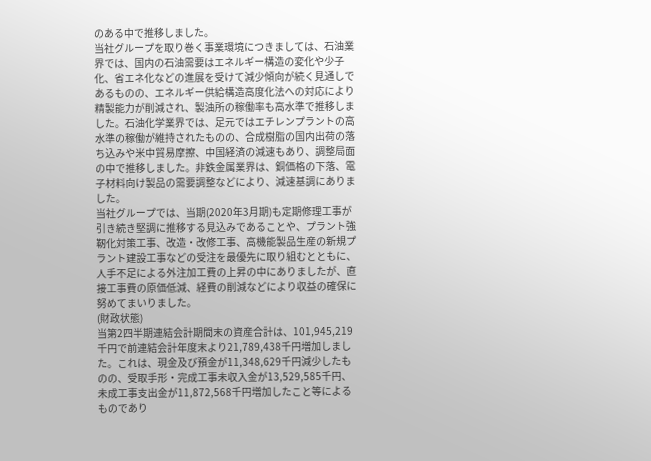のある中で推移しました。
当社グループを取り巻く事業環境につきましては、石油業界では、国内の石油需要はエネルギー構造の変化や少子化、省エネ化などの進展を受けて減少傾向が続く見通しであるものの、エネルギー供給構造高度化法への対応により精製能力が削減され、製油所の稼働率も高水準で推移しました。石油化学業界では、足元ではエチレンプラントの高水準の稼働が維持されたものの、合成樹脂の国内出荷の落ち込みや米中貿易摩擦、中国経済の減速もあり、調整局面の中で推移しました。非鉄金属業界は、銅価格の下落、電子材料向け製品の需要調整などにより、減速基調にありました。
当社グループでは、当期(2020年3月期)も定期修理工事が引き続き堅調に推移する見込みであることや、プラント強靭化対策工事、改造・改修工事、高機能製品生産の新規プラント建設工事などの受注を最優先に取り組むとともに、人手不足による外注加工費の上昇の中にありましたが、直接工事費の原価低減、経費の削減などにより収益の確保に努めてまいりました。
(財政状態)
当第2四半期連結会計期間末の資産合計は、101,945,219千円で前連結会計年度末より21,789,438千円増加しました。これは、現金及び預金が11,348,629千円減少したものの、受取手形・完成工事未収入金が13,529,585千円、未成工事支出金が11,872,568千円増加したこと等によるものであり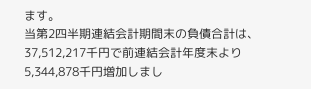ます。
当第2四半期連結会計期間末の負債合計は、37,512,217千円で前連結会計年度末より5,344,878千円増加しまし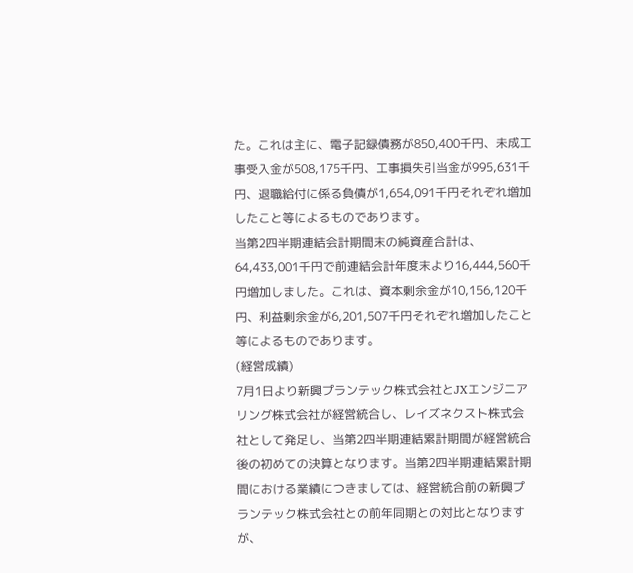た。これは主に、電子記録債務が850,400千円、未成工事受入金が508,175千円、工事損失引当金が995,631千円、退職給付に係る負債が1,654,091千円それぞれ増加したこと等によるものであります。
当第2四半期連結会計期間末の純資産合計は、64,433,001千円で前連結会計年度末より16,444,560千円増加しました。これは、資本剰余金が10,156,120千円、利益剰余金が6,201,507千円それぞれ増加したこと等によるものであります。
(経営成績)
7月1日より新興プランテック株式会社とJXエンジニアリング株式会社が経営統合し、レイズネクスト株式会社として発足し、当第2四半期連結累計期間が経営統合後の初めての決算となります。当第2四半期連結累計期間における業績につきましては、経営統合前の新興プランテック株式会社との前年同期との対比となりますが、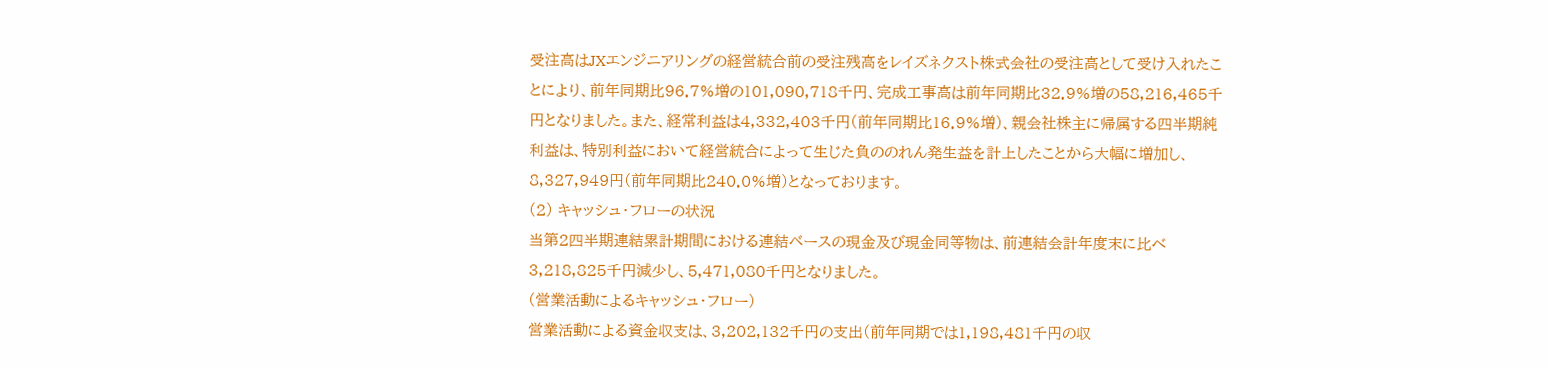受注高はJXエンジニアリングの経営統合前の受注残高をレイズネクスト株式会社の受注高として受け入れたことにより、前年同期比96.7%増の101,090,718千円、完成工事高は前年同期比32.9%増の58,216,465千円となりました。また、経常利益は4,332,403千円(前年同期比16.9%増)、親会社株主に帰属する四半期純利益は、特別利益において経営統合によって生じた負ののれん発生益を計上したことから大幅に増加し、8,327,949円(前年同期比240.0%増)となっております。
(2) キャッシュ・フローの状況
当第2四半期連結累計期間における連結ベースの現金及び現金同等物は、前連結会計年度末に比べ3,218,825千円減少し、5,471,080千円となりました。
(営業活動によるキャッシュ・フロー)
営業活動による資金収支は、3,202,132千円の支出(前年同期では1,198,481千円の収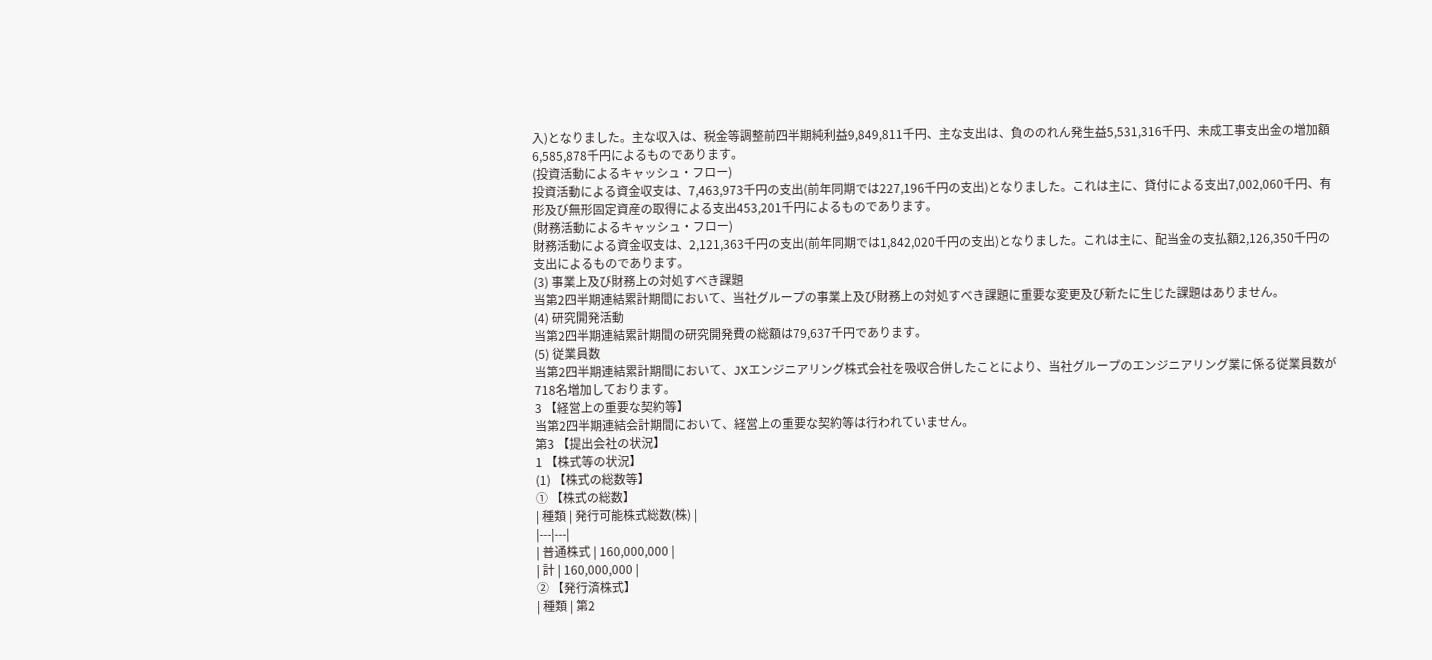入)となりました。主な収入は、税金等調整前四半期純利益9,849,811千円、主な支出は、負ののれん発生益5,531,316千円、未成工事支出金の増加額6,585,878千円によるものであります。
(投資活動によるキャッシュ・フロー)
投資活動による資金収支は、7,463,973千円の支出(前年同期では227,196千円の支出)となりました。これは主に、貸付による支出7,002,060千円、有形及び無形固定資産の取得による支出453,201千円によるものであります。
(財務活動によるキャッシュ・フロー)
財務活動による資金収支は、2,121,363千円の支出(前年同期では1,842,020千円の支出)となりました。これは主に、配当金の支払額2,126,350千円の支出によるものであります。
(3) 事業上及び財務上の対処すべき課題
当第2四半期連結累計期間において、当社グループの事業上及び財務上の対処すべき課題に重要な変更及び新たに生じた課題はありません。
(4) 研究開発活動
当第2四半期連結累計期間の研究開発費の総額は79,637千円であります。
(5) 従業員数
当第2四半期連結累計期間において、JXエンジニアリング株式会社を吸収合併したことにより、当社グループのエンジニアリング業に係る従業員数が718名増加しております。
3 【経営上の重要な契約等】
当第2四半期連結会計期間において、経営上の重要な契約等は行われていません。
第3 【提出会社の状況】
1 【株式等の状況】
(1) 【株式の総数等】
① 【株式の総数】
| 種類 | 発行可能株式総数(株) |
|---|---|
| 普通株式 | 160,000,000 |
| 計 | 160,000,000 |
② 【発行済株式】
| 種類 | 第2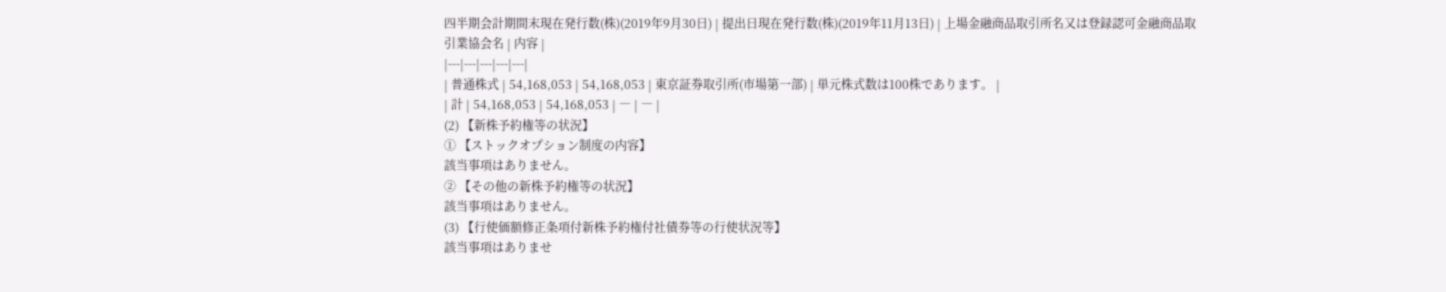四半期会計期間末現在発行数(株)(2019年9月30日) | 提出日現在発行数(株)(2019年11月13日) | 上場金融商品取引所名又は登録認可金融商品取引業協会名 | 内容 |
|---|---|---|---|---|
| 普通株式 | 54,168,053 | 54,168,053 | 東京証券取引所(市場第一部) | 単元株式数は100株であります。 |
| 計 | 54,168,053 | 54,168,053 | ― | ― |
(2) 【新株予約権等の状況】
① 【ストックオプション制度の内容】
該当事項はありません。
② 【その他の新株予約権等の状況】
該当事項はありません。
(3) 【行使価額修正条項付新株予約権付社債券等の行使状況等】
該当事項はありませ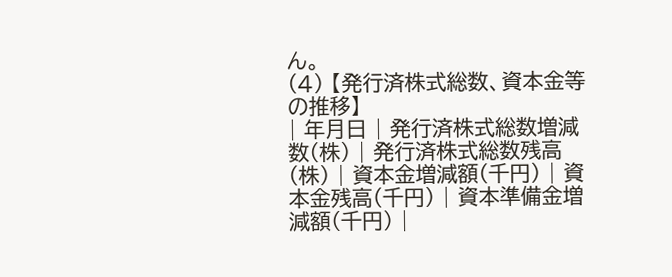ん。
(4) 【発行済株式総数、資本金等の推移】
| 年月日 | 発行済株式総数増減数(株) | 発行済株式総数残高(株) | 資本金増減額(千円) | 資本金残高(千円) | 資本準備金増減額(千円) |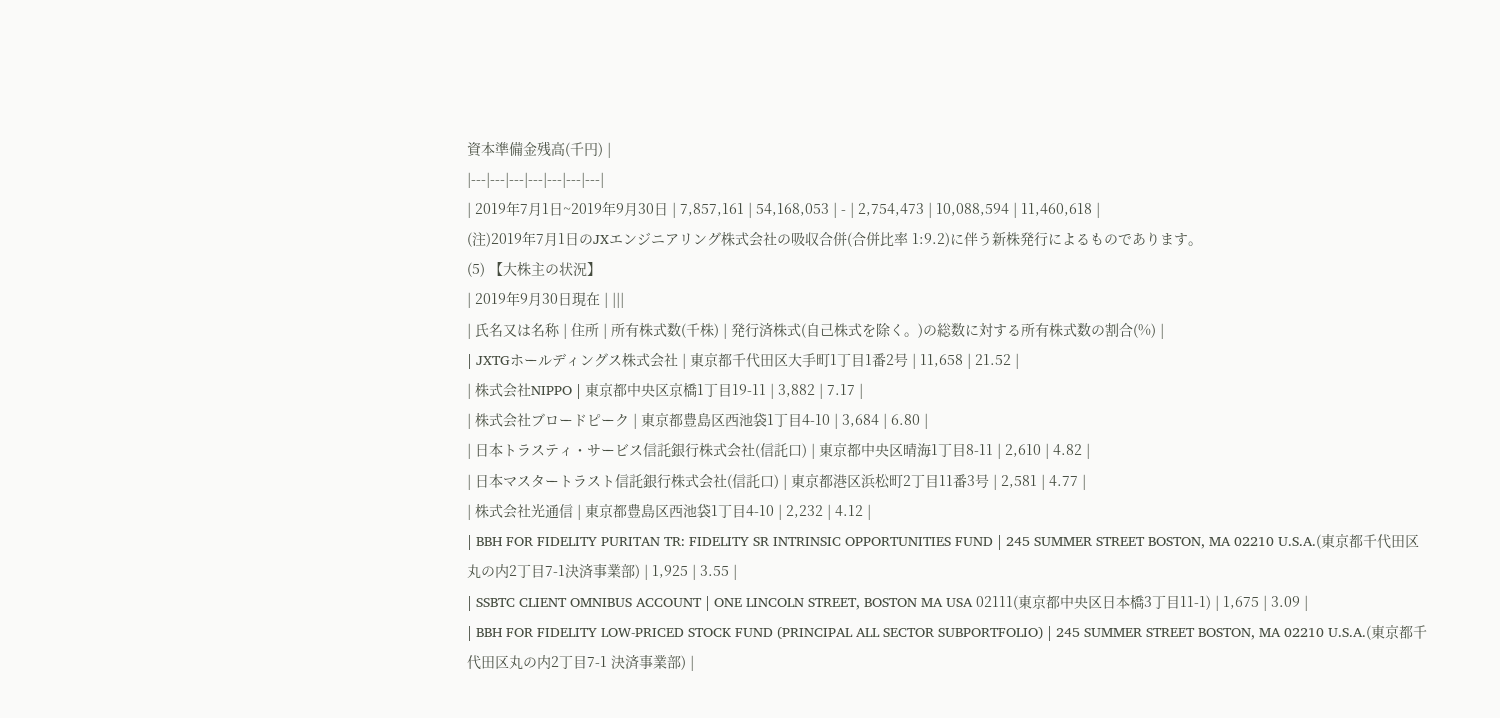資本準備金残高(千円) |
|---|---|---|---|---|---|---|
| 2019年7月1日~2019年9月30日 | 7,857,161 | 54,168,053 | - | 2,754,473 | 10,088,594 | 11,460,618 |
(注)2019年7月1日のJXエンジニアリング株式会社の吸収合併(合併比率 1:9.2)に伴う新株発行によるものであります。
(5) 【大株主の状況】
| 2019年9月30日現在 | |||
| 氏名又は名称 | 住所 | 所有株式数(千株) | 発行済株式(自己株式を除く。)の総数に対する所有株式数の割合(%) |
| JXTGホールディングス株式会社 | 東京都千代田区大手町1丁目1番2号 | 11,658 | 21.52 |
| 株式会社NIPPO | 東京都中央区京橋1丁目19-11 | 3,882 | 7.17 |
| 株式会社ブロードピーク | 東京都豊島区西池袋1丁目4-10 | 3,684 | 6.80 |
| 日本トラスティ・サービス信託銀行株式会社(信託口) | 東京都中央区晴海1丁目8-11 | 2,610 | 4.82 |
| 日本マスタートラスト信託銀行株式会社(信託口) | 東京都港区浜松町2丁目11番3号 | 2,581 | 4.77 |
| 株式会社光通信 | 東京都豊島区西池袋1丁目4-10 | 2,232 | 4.12 |
| BBH FOR FIDELITY PURITAN TR: FIDELITY SR INTRINSIC OPPORTUNITIES FUND | 245 SUMMER STREET BOSTON, MA 02210 U.S.A.(東京都千代田区丸の内2丁目7-1決済事業部) | 1,925 | 3.55 |
| SSBTC CLIENT OMNIBUS ACCOUNT | ONE LINCOLN STREET, BOSTON MA USA 02111(東京都中央区日本橋3丁目11-1) | 1,675 | 3.09 |
| BBH FOR FIDELITY LOW-PRICED STOCK FUND (PRINCIPAL ALL SECTOR SUBPORTFOLIO) | 245 SUMMER STREET BOSTON, MA 02210 U.S.A.(東京都千代田区丸の内2丁目7-1 決済事業部) |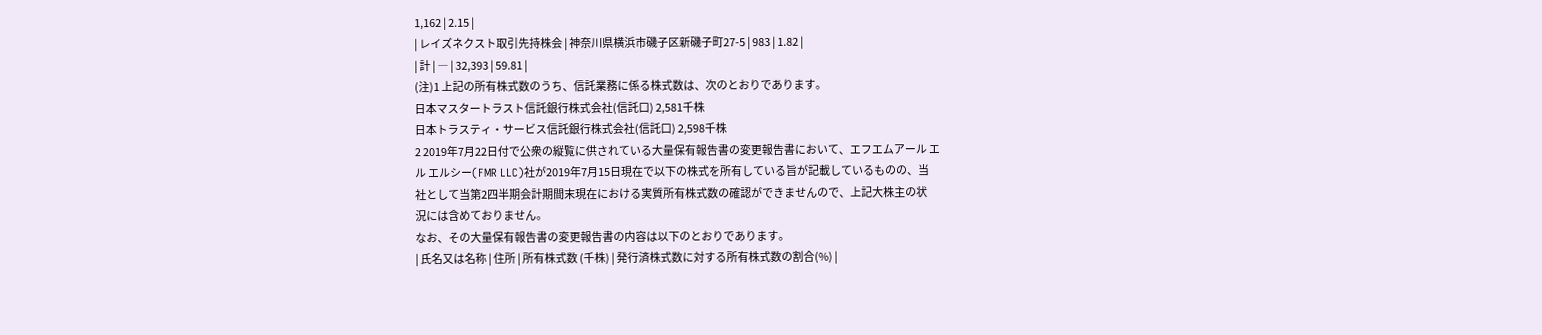1,162 | 2.15 |
| レイズネクスト取引先持株会 | 神奈川県横浜市磯子区新磯子町27-5 | 983 | 1.82 |
| 計 | ― | 32,393 | 59.81 |
(注)1 上記の所有株式数のうち、信託業務に係る株式数は、次のとおりであります。
日本マスタートラスト信託銀行株式会社(信託口) 2,581千株
日本トラスティ・サービス信託銀行株式会社(信託口) 2,598千株
2 2019年7月22日付で公衆の縦覧に供されている大量保有報告書の変更報告書において、エフエムアール エ
ル エルシー(FMR LLC)社が2019年7月15日現在で以下の株式を所有している旨が記載しているものの、当
社として当第2四半期会計期間末現在における実質所有株式数の確認ができませんので、上記大株主の状
況には含めておりません。
なお、その大量保有報告書の変更報告書の内容は以下のとおりであります。
| 氏名又は名称 | 住所 | 所有株式数 (千株) | 発行済株式数に対する所有株式数の割合(%) |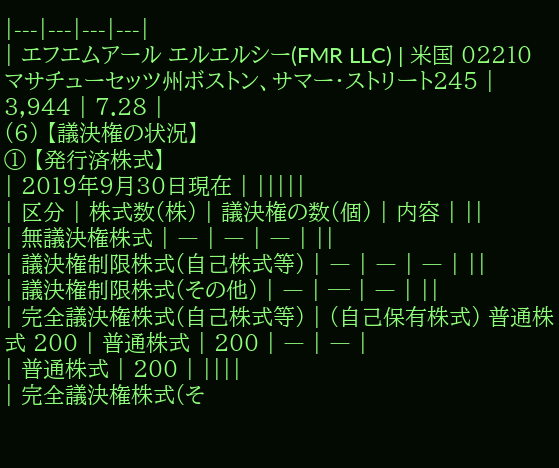|---|---|---|---|
| エフエムアール エルエルシー(FMR LLC) | 米国 02210 マサチューセッツ州ボストン、サマー・ストリート245 | 3,944 | 7.28 |
(6) 【議決権の状況】
① 【発行済株式】
| 2019年9月30日現在 | |||||
| 区分 | 株式数(株) | 議決権の数(個) | 内容 | ||
| 無議決権株式 | ― | ― | ― | ||
| 議決権制限株式(自己株式等) | ― | ― | ― | ||
| 議決権制限株式(その他) | ― | ─ | ― | ||
| 完全議決権株式(自己株式等) | (自己保有株式) 普通株式 200 | 普通株式 | 200 | ― | ― |
| 普通株式 | 200 | ||||
| 完全議決権株式(そ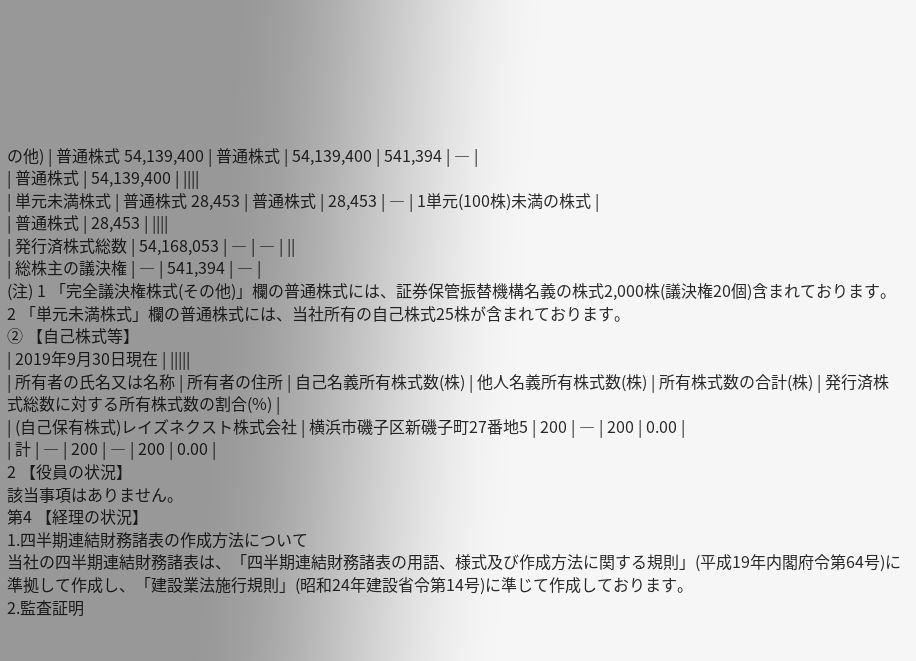の他) | 普通株式 54,139,400 | 普通株式 | 54,139,400 | 541,394 | ― |
| 普通株式 | 54,139,400 | ||||
| 単元未満株式 | 普通株式 28,453 | 普通株式 | 28,453 | ― | 1単元(100株)未満の株式 |
| 普通株式 | 28,453 | ||||
| 発行済株式総数 | 54,168,053 | ― | ― | ||
| 総株主の議決権 | ― | 541,394 | ― |
(注) 1 「完全議決権株式(その他)」欄の普通株式には、証券保管振替機構名義の株式2,000株(議決権20個)含まれております。
2 「単元未満株式」欄の普通株式には、当社所有の自己株式25株が含まれております。
② 【自己株式等】
| 2019年9月30日現在 | |||||
| 所有者の氏名又は名称 | 所有者の住所 | 自己名義所有株式数(株) | 他人名義所有株式数(株) | 所有株式数の合計(株) | 発行済株式総数に対する所有株式数の割合(%) |
| (自己保有株式)レイズネクスト株式会社 | 横浜市磯子区新磯子町27番地5 | 200 | ― | 200 | 0.00 |
| 計 | ― | 200 | ― | 200 | 0.00 |
2 【役員の状況】
該当事項はありません。
第4 【経理の状況】
1.四半期連結財務諸表の作成方法について
当社の四半期連結財務諸表は、「四半期連結財務諸表の用語、様式及び作成方法に関する規則」(平成19年内閣府令第64号)に準拠して作成し、「建設業法施行規則」(昭和24年建設省令第14号)に準じて作成しております。
2.監査証明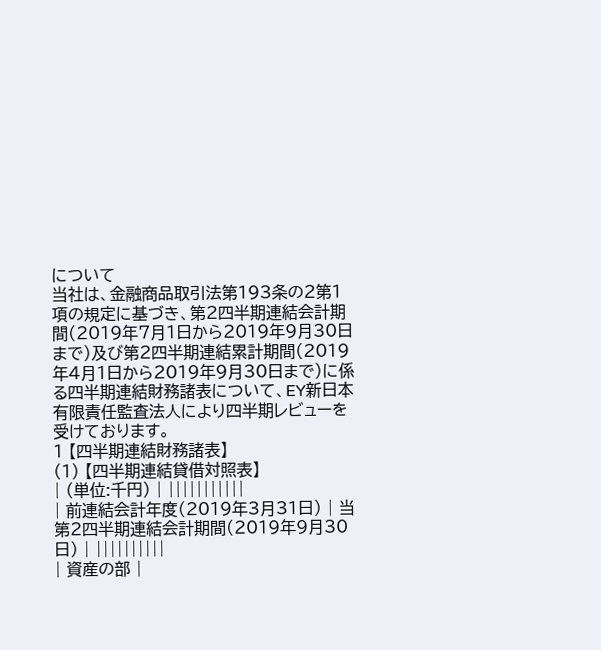について
当社は、金融商品取引法第193条の2第1項の規定に基づき、第2四半期連結会計期間(2019年7月1日から2019年9月30日まで)及び第2四半期連結累計期間(2019年4月1日から2019年9月30日まで)に係る四半期連結財務諸表について、EY新日本有限責任監査法人により四半期レビューを受けております。
1 【四半期連結財務諸表】
(1) 【四半期連結貸借対照表】
| (単位:千円) | |||||||||||
| 前連結会計年度(2019年3月31日) | 当第2四半期連結会計期間(2019年9月30日) | ||||||||||
| 資産の部 |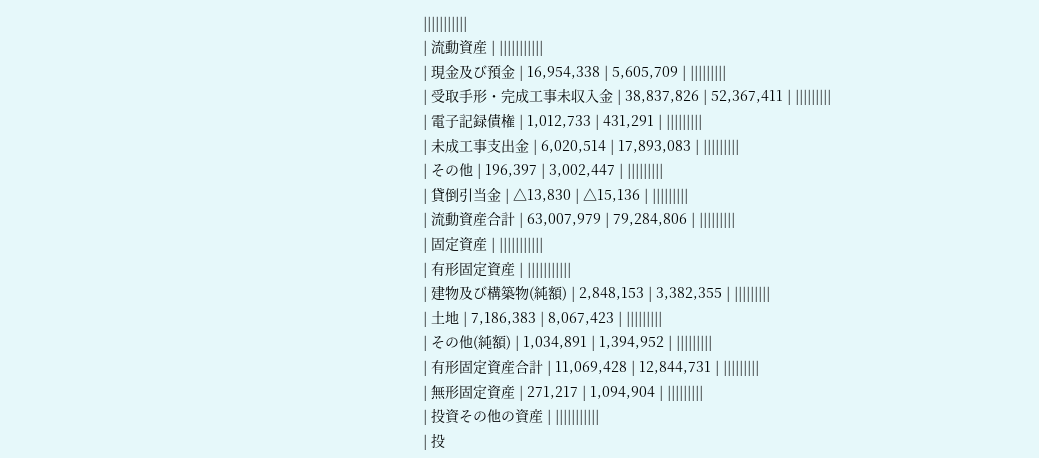|||||||||||
| 流動資産 | |||||||||||
| 現金及び預金 | 16,954,338 | 5,605,709 | |||||||||
| 受取手形・完成工事未収入金 | 38,837,826 | 52,367,411 | |||||||||
| 電子記録債権 | 1,012,733 | 431,291 | |||||||||
| 未成工事支出金 | 6,020,514 | 17,893,083 | |||||||||
| その他 | 196,397 | 3,002,447 | |||||||||
| 貸倒引当金 | △13,830 | △15,136 | |||||||||
| 流動資産合計 | 63,007,979 | 79,284,806 | |||||||||
| 固定資産 | |||||||||||
| 有形固定資産 | |||||||||||
| 建物及び構築物(純額) | 2,848,153 | 3,382,355 | |||||||||
| 土地 | 7,186,383 | 8,067,423 | |||||||||
| その他(純額) | 1,034,891 | 1,394,952 | |||||||||
| 有形固定資産合計 | 11,069,428 | 12,844,731 | |||||||||
| 無形固定資産 | 271,217 | 1,094,904 | |||||||||
| 投資その他の資産 | |||||||||||
| 投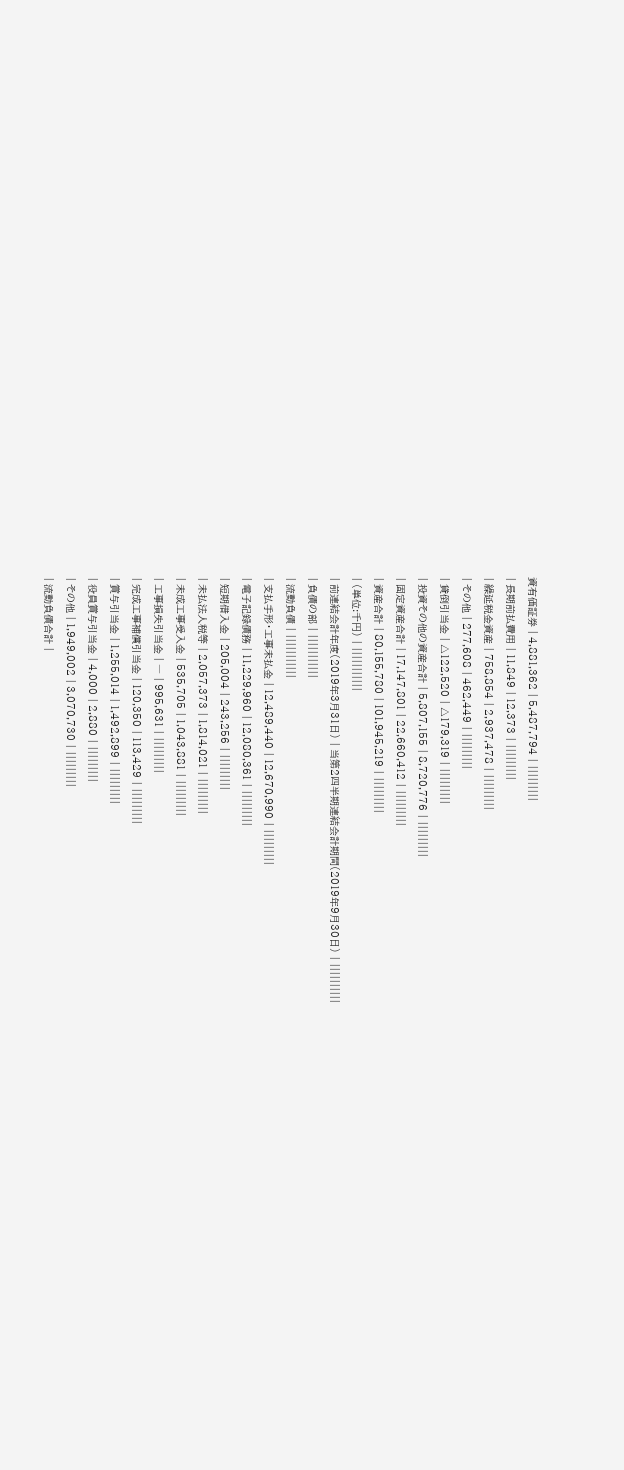資有価証券 | 4,881,362 | 5,487,794 | |||||||||
| 長期前払費用 | 11,849 | 12,373 | |||||||||
| 繰延税金資産 | 758,854 | 2,937,478 | |||||||||
| その他 | 277,608 | 462,449 | |||||||||
| 貸倒引当金 | △122,520 | △179,319 | |||||||||
| 投資その他の資産合計 | 5,807,155 | 8,720,776 | |||||||||
| 固定資産合計 | 17,147,801 | 22,660,412 | |||||||||
| 資産合計 | 80,155,780 | 101,945,219 | |||||||||
| (単位:千円) | |||||||||||
| 前連結会計年度(2019年3月31日) | 当第2四半期連結会計期間(2019年9月30日) | ||||||||||
| 負債の部 | |||||||||||
| 流動負債 | |||||||||||
| 支払手形・工事未払金 | 12,489,440 | 12,670,990 | |||||||||
| 電子記録債務 | 11,229,960 | 12,080,361 | |||||||||
| 短期借入金 | 205,004 | 243,256 | |||||||||
| 未払法人税等 | 2,057,373 | 1,814,021 | |||||||||
| 未成工事受入金 | 535,705 | 1,043,881 | |||||||||
| 工事損失引当金 | ― | 995,631 | |||||||||
| 完成工事補償引当金 | 120,350 | 113,429 | |||||||||
| 賞与引当金 | 1,255,014 | 1,492,899 | |||||||||
| 役員賞与引当金 | 4,000 | 2,880 | |||||||||
| その他 | 1,949,002 | 3,070,730 | |||||||||
| 流動負債合計 |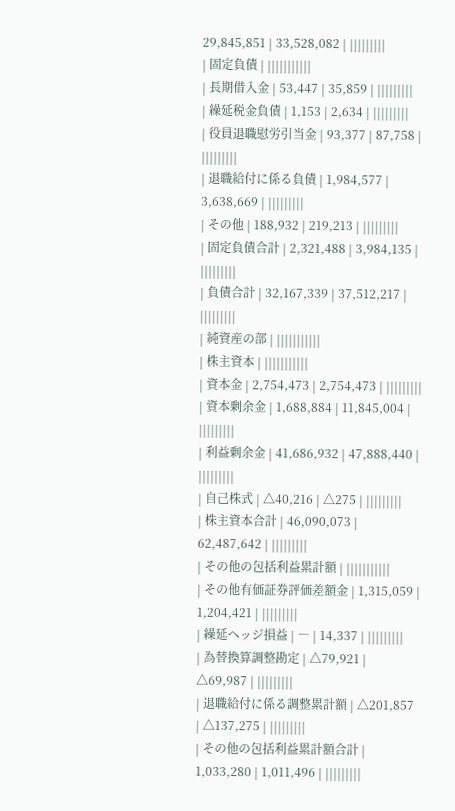29,845,851 | 33,528,082 | |||||||||
| 固定負債 | |||||||||||
| 長期借入金 | 53,447 | 35,859 | |||||||||
| 繰延税金負債 | 1,153 | 2,634 | |||||||||
| 役員退職慰労引当金 | 93,377 | 87,758 | |||||||||
| 退職給付に係る負債 | 1,984,577 | 3,638,669 | |||||||||
| その他 | 188,932 | 219,213 | |||||||||
| 固定負債合計 | 2,321,488 | 3,984,135 | |||||||||
| 負債合計 | 32,167,339 | 37,512,217 | |||||||||
| 純資産の部 | |||||||||||
| 株主資本 | |||||||||||
| 資本金 | 2,754,473 | 2,754,473 | |||||||||
| 資本剰余金 | 1,688,884 | 11,845,004 | |||||||||
| 利益剰余金 | 41,686,932 | 47,888,440 | |||||||||
| 自己株式 | △40,216 | △275 | |||||||||
| 株主資本合計 | 46,090,073 | 62,487,642 | |||||||||
| その他の包括利益累計額 | |||||||||||
| その他有価証券評価差額金 | 1,315,059 | 1,204,421 | |||||||||
| 繰延ヘッジ損益 | ― | 14,337 | |||||||||
| 為替換算調整勘定 | △79,921 | △69,987 | |||||||||
| 退職給付に係る調整累計額 | △201,857 | △137,275 | |||||||||
| その他の包括利益累計額合計 | 1,033,280 | 1,011,496 | |||||||||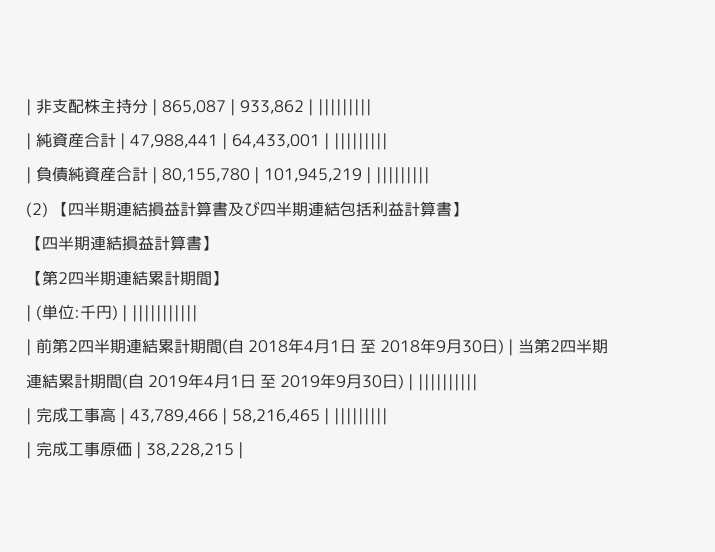| 非支配株主持分 | 865,087 | 933,862 | |||||||||
| 純資産合計 | 47,988,441 | 64,433,001 | |||||||||
| 負債純資産合計 | 80,155,780 | 101,945,219 | |||||||||
(2) 【四半期連結損益計算書及び四半期連結包括利益計算書】
【四半期連結損益計算書】
【第2四半期連結累計期間】
| (単位:千円) | |||||||||||
| 前第2四半期連結累計期間(自 2018年4月1日 至 2018年9月30日) | 当第2四半期連結累計期間(自 2019年4月1日 至 2019年9月30日) | ||||||||||
| 完成工事高 | 43,789,466 | 58,216,465 | |||||||||
| 完成工事原価 | 38,228,215 |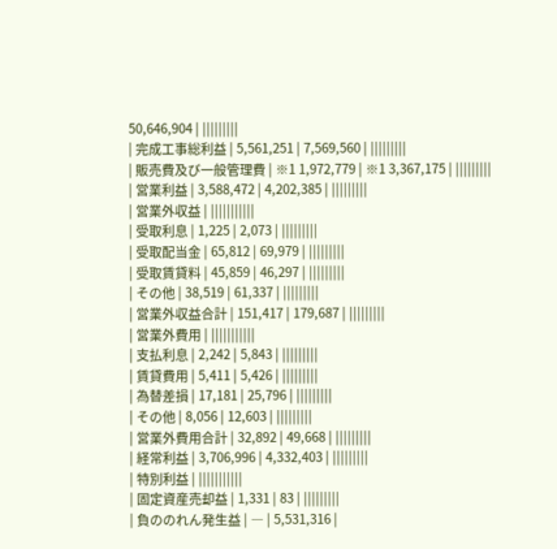50,646,904 | |||||||||
| 完成工事総利益 | 5,561,251 | 7,569,560 | |||||||||
| 販売費及び一般管理費 | ※1 1,972,779 | ※1 3,367,175 | |||||||||
| 営業利益 | 3,588,472 | 4,202,385 | |||||||||
| 営業外収益 | |||||||||||
| 受取利息 | 1,225 | 2,073 | |||||||||
| 受取配当金 | 65,812 | 69,979 | |||||||||
| 受取賃貸料 | 45,859 | 46,297 | |||||||||
| その他 | 38,519 | 61,337 | |||||||||
| 営業外収益合計 | 151,417 | 179,687 | |||||||||
| 営業外費用 | |||||||||||
| 支払利息 | 2,242 | 5,843 | |||||||||
| 賃貸費用 | 5,411 | 5,426 | |||||||||
| 為替差損 | 17,181 | 25,796 | |||||||||
| その他 | 8,056 | 12,603 | |||||||||
| 営業外費用合計 | 32,892 | 49,668 | |||||||||
| 経常利益 | 3,706,996 | 4,332,403 | |||||||||
| 特別利益 | |||||||||||
| 固定資産売却益 | 1,331 | 83 | |||||||||
| 負ののれん発生益 | ― | 5,531,316 |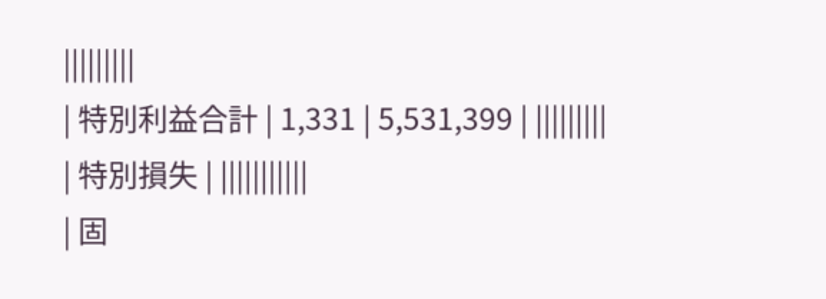|||||||||
| 特別利益合計 | 1,331 | 5,531,399 | |||||||||
| 特別損失 | |||||||||||
| 固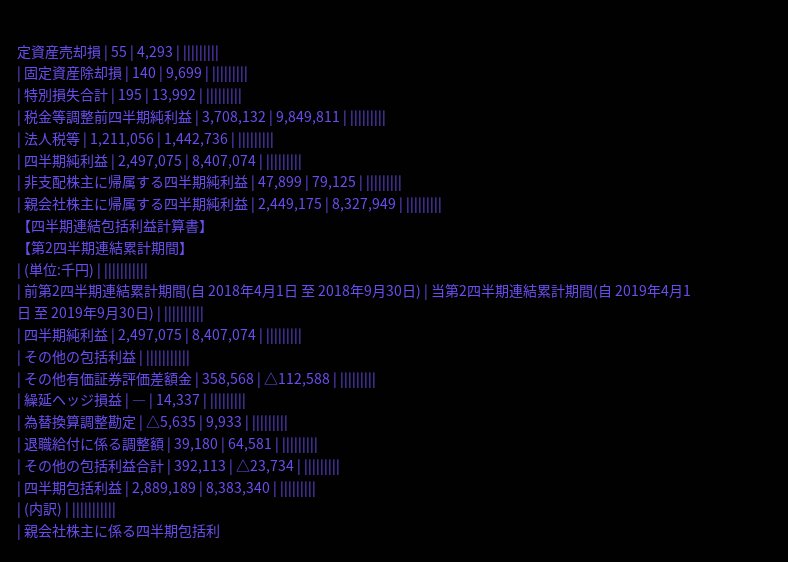定資産売却損 | 55 | 4,293 | |||||||||
| 固定資産除却損 | 140 | 9,699 | |||||||||
| 特別損失合計 | 195 | 13,992 | |||||||||
| 税金等調整前四半期純利益 | 3,708,132 | 9,849,811 | |||||||||
| 法人税等 | 1,211,056 | 1,442,736 | |||||||||
| 四半期純利益 | 2,497,075 | 8,407,074 | |||||||||
| 非支配株主に帰属する四半期純利益 | 47,899 | 79,125 | |||||||||
| 親会社株主に帰属する四半期純利益 | 2,449,175 | 8,327,949 | |||||||||
【四半期連結包括利益計算書】
【第2四半期連結累計期間】
| (単位:千円) | |||||||||||
| 前第2四半期連結累計期間(自 2018年4月1日 至 2018年9月30日) | 当第2四半期連結累計期間(自 2019年4月1日 至 2019年9月30日) | ||||||||||
| 四半期純利益 | 2,497,075 | 8,407,074 | |||||||||
| その他の包括利益 | |||||||||||
| その他有価証券評価差額金 | 358,568 | △112,588 | |||||||||
| 繰延ヘッジ損益 | ― | 14,337 | |||||||||
| 為替換算調整勘定 | △5,635 | 9,933 | |||||||||
| 退職給付に係る調整額 | 39,180 | 64,581 | |||||||||
| その他の包括利益合計 | 392,113 | △23,734 | |||||||||
| 四半期包括利益 | 2,889,189 | 8,383,340 | |||||||||
| (内訳) | |||||||||||
| 親会社株主に係る四半期包括利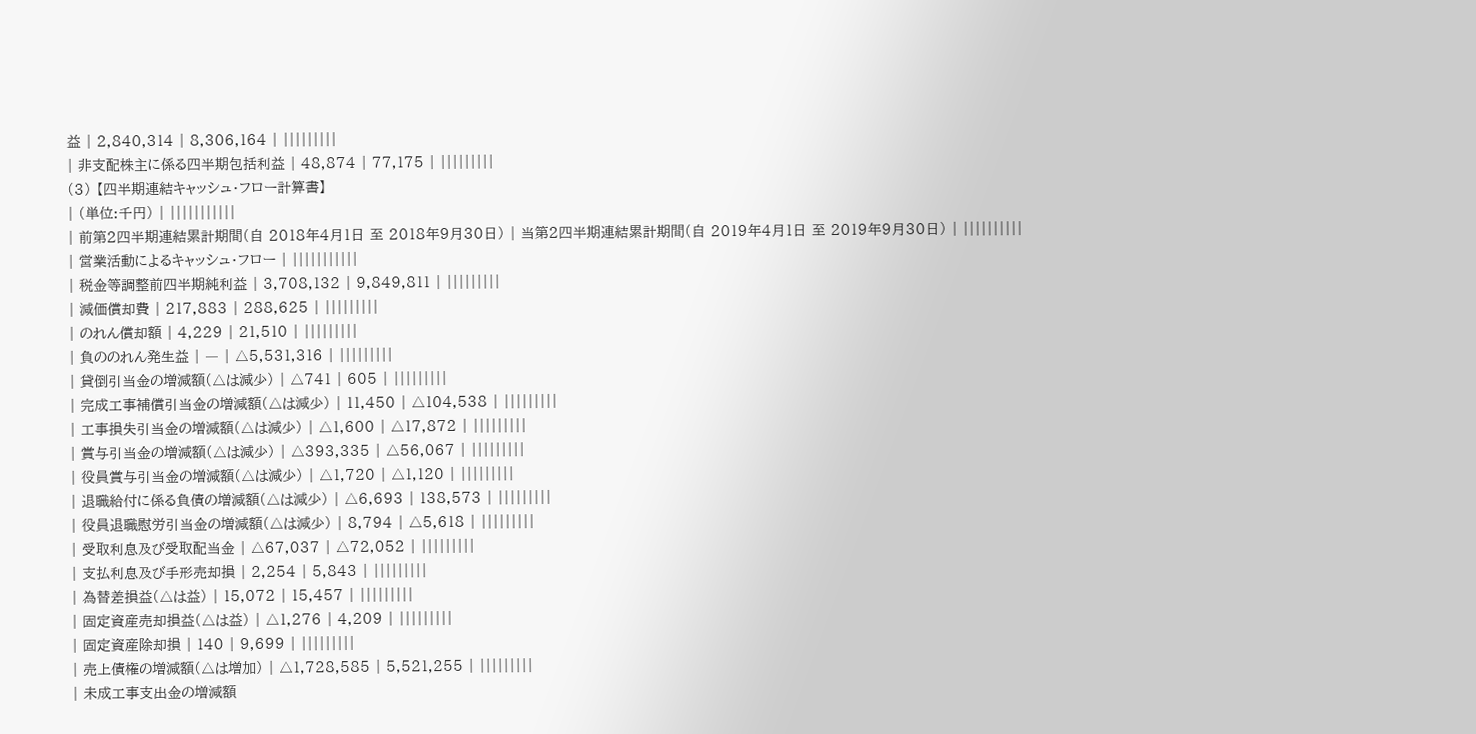益 | 2,840,314 | 8,306,164 | |||||||||
| 非支配株主に係る四半期包括利益 | 48,874 | 77,175 | |||||||||
(3) 【四半期連結キャッシュ・フロー計算書】
| (単位:千円) | |||||||||||
| 前第2四半期連結累計期間(自 2018年4月1日 至 2018年9月30日) | 当第2四半期連結累計期間(自 2019年4月1日 至 2019年9月30日) | ||||||||||
| 営業活動によるキャッシュ・フロー | |||||||||||
| 税金等調整前四半期純利益 | 3,708,132 | 9,849,811 | |||||||||
| 減価償却費 | 217,883 | 288,625 | |||||||||
| のれん償却額 | 4,229 | 21,510 | |||||||||
| 負ののれん発生益 | ― | △5,531,316 | |||||||||
| 貸倒引当金の増減額(△は減少) | △741 | 605 | |||||||||
| 完成工事補償引当金の増減額(△は減少) | 11,450 | △104,538 | |||||||||
| 工事損失引当金の増減額(△は減少) | △1,600 | △17,872 | |||||||||
| 賞与引当金の増減額(△は減少) | △393,335 | △56,067 | |||||||||
| 役員賞与引当金の増減額(△は減少) | △1,720 | △1,120 | |||||||||
| 退職給付に係る負債の増減額(△は減少) | △6,693 | 138,573 | |||||||||
| 役員退職慰労引当金の増減額(△は減少) | 8,794 | △5,618 | |||||||||
| 受取利息及び受取配当金 | △67,037 | △72,052 | |||||||||
| 支払利息及び手形売却損 | 2,254 | 5,843 | |||||||||
| 為替差損益(△は益) | 15,072 | 15,457 | |||||||||
| 固定資産売却損益(△は益) | △1,276 | 4,209 | |||||||||
| 固定資産除却損 | 140 | 9,699 | |||||||||
| 売上債権の増減額(△は増加) | △1,728,585 | 5,521,255 | |||||||||
| 未成工事支出金の増減額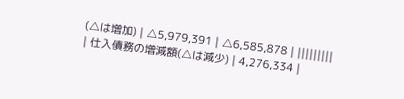(△は増加) | △5,979,391 | △6,585,878 | |||||||||
| 仕入債務の増減額(△は減少) | 4,276,334 |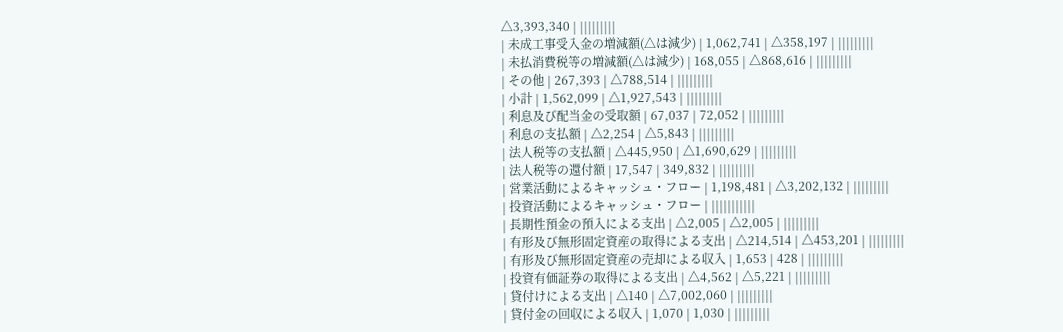△3,393,340 | |||||||||
| 未成工事受入金の増減額(△は減少) | 1,062,741 | △358,197 | |||||||||
| 未払消費税等の増減額(△は減少) | 168,055 | △868,616 | |||||||||
| その他 | 267,393 | △788,514 | |||||||||
| 小計 | 1,562,099 | △1,927,543 | |||||||||
| 利息及び配当金の受取額 | 67,037 | 72,052 | |||||||||
| 利息の支払額 | △2,254 | △5,843 | |||||||||
| 法人税等の支払額 | △445,950 | △1,690,629 | |||||||||
| 法人税等の還付額 | 17,547 | 349,832 | |||||||||
| 営業活動によるキャッシュ・フロー | 1,198,481 | △3,202,132 | |||||||||
| 投資活動によるキャッシュ・フロー | |||||||||||
| 長期性預金の預入による支出 | △2,005 | △2,005 | |||||||||
| 有形及び無形固定資産の取得による支出 | △214,514 | △453,201 | |||||||||
| 有形及び無形固定資産の売却による収入 | 1,653 | 428 | |||||||||
| 投資有価証券の取得による支出 | △4,562 | △5,221 | |||||||||
| 貸付けによる支出 | △140 | △7,002,060 | |||||||||
| 貸付金の回収による収入 | 1,070 | 1,030 | |||||||||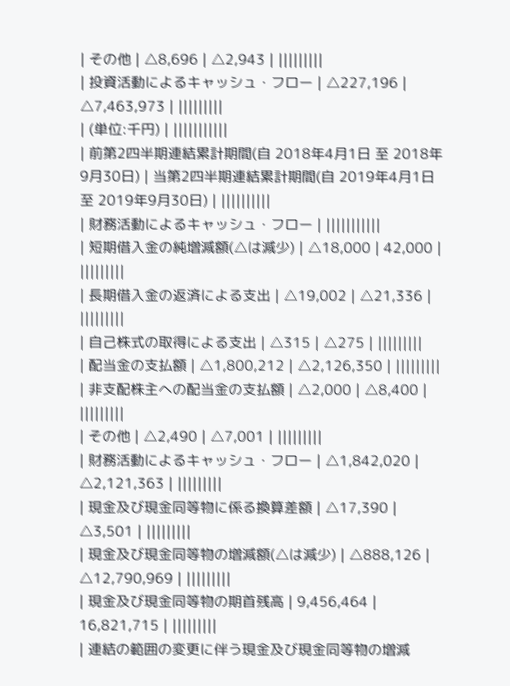| その他 | △8,696 | △2,943 | |||||||||
| 投資活動によるキャッシュ・フロー | △227,196 | △7,463,973 | |||||||||
| (単位:千円) | |||||||||||
| 前第2四半期連結累計期間(自 2018年4月1日 至 2018年9月30日) | 当第2四半期連結累計期間(自 2019年4月1日 至 2019年9月30日) | ||||||||||
| 財務活動によるキャッシュ・フロー | |||||||||||
| 短期借入金の純増減額(△は減少) | △18,000 | 42,000 | |||||||||
| 長期借入金の返済による支出 | △19,002 | △21,336 | |||||||||
| 自己株式の取得による支出 | △315 | △275 | |||||||||
| 配当金の支払額 | △1,800,212 | △2,126,350 | |||||||||
| 非支配株主への配当金の支払額 | △2,000 | △8,400 | |||||||||
| その他 | △2,490 | △7,001 | |||||||||
| 財務活動によるキャッシュ・フロー | △1,842,020 | △2,121,363 | |||||||||
| 現金及び現金同等物に係る換算差額 | △17,390 | △3,501 | |||||||||
| 現金及び現金同等物の増減額(△は減少) | △888,126 | △12,790,969 | |||||||||
| 現金及び現金同等物の期首残高 | 9,456,464 | 16,821,715 | |||||||||
| 連結の範囲の変更に伴う現金及び現金同等物の増減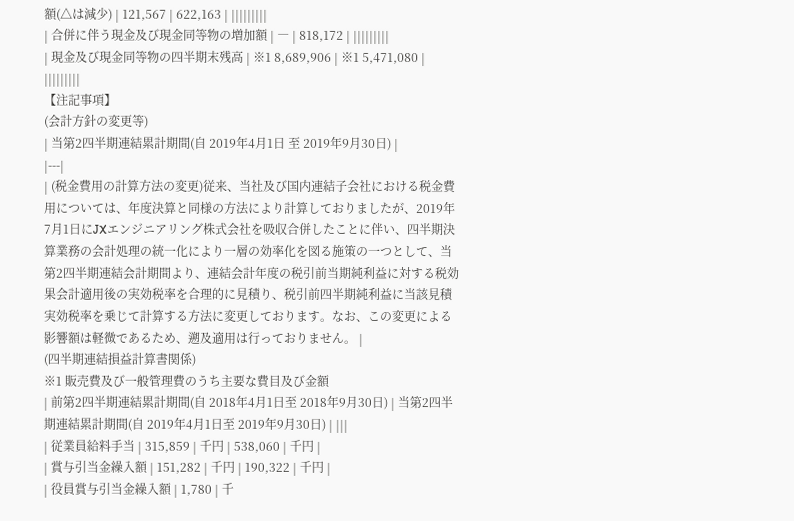額(△は減少) | 121,567 | 622,163 | |||||||||
| 合併に伴う現金及び現金同等物の増加額 | ― | 818,172 | |||||||||
| 現金及び現金同等物の四半期末残高 | ※1 8,689,906 | ※1 5,471,080 | |||||||||
【注記事項】
(会計方針の変更等)
| 当第2四半期連結累計期間(自 2019年4月1日 至 2019年9月30日) |
|---|
| (税金費用の計算方法の変更)従来、当社及び国内連結子会社における税金費用については、年度決算と同様の方法により計算しておりましたが、2019年7月1日にJXエンジニアリング株式会社を吸収合併したことに伴い、四半期決算業務の会計処理の統一化により一層の効率化を図る施策の一つとして、当第2四半期連結会計期間より、連結会計年度の税引前当期純利益に対する税効果会計適用後の実効税率を合理的に見積り、税引前四半期純利益に当該見積実効税率を乗じて計算する方法に変更しております。なお、この変更による影響額は軽微であるため、遡及適用は行っておりません。 |
(四半期連結損益計算書関係)
※1 販売費及び一般管理費のうち主要な費目及び金額
| 前第2四半期連結累計期間(自 2018年4月1日至 2018年9月30日) | 当第2四半期連結累計期間(自 2019年4月1日至 2019年9月30日) | |||
| 従業員給料手当 | 315,859 | 千円 | 538,060 | 千円 |
| 賞与引当金繰入額 | 151,282 | 千円 | 190,322 | 千円 |
| 役員賞与引当金繰入額 | 1,780 | 千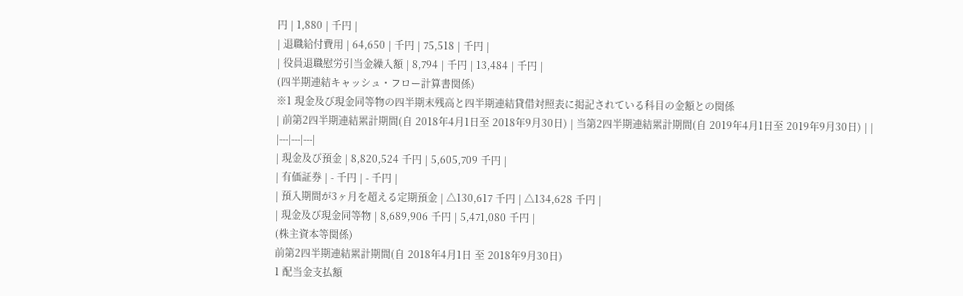円 | 1,880 | 千円 |
| 退職給付費用 | 64,650 | 千円 | 75,518 | 千円 |
| 役員退職慰労引当金繰入額 | 8,794 | 千円 | 13,484 | 千円 |
(四半期連結キャッシュ・フロー計算書関係)
※1 現金及び現金同等物の四半期末残高と四半期連結貸借対照表に掲記されている科目の金額との関係
| 前第2四半期連結累計期間(自 2018年4月1日至 2018年9月30日) | 当第2四半期連結累計期間(自 2019年4月1日至 2019年9月30日) | |
|---|---|---|
| 現金及び預金 | 8,820,524 千円 | 5,605,709 千円 |
| 有価証券 | - 千円 | - 千円 |
| 預入期間が3ヶ月を超える定期預金 | △130,617 千円 | △134,628 千円 |
| 現金及び現金同等物 | 8,689,906 千円 | 5,471,080 千円 |
(株主資本等関係)
前第2四半期連結累計期間(自 2018年4月1日 至 2018年9月30日)
1 配当金支払額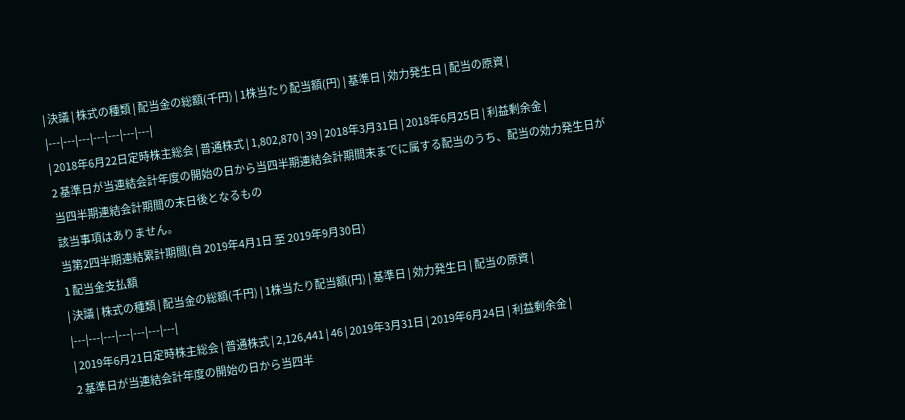| 決議 | 株式の種類 | 配当金の総額(千円) | 1株当たり配当額(円) | 基準日 | 効力発生日 | 配当の原資 |
|---|---|---|---|---|---|---|
| 2018年6月22日定時株主総会 | 普通株式 | 1,802,870 | 39 | 2018年3月31日 | 2018年6月25日 | 利益剰余金 |
2 基準日が当連結会計年度の開始の日から当四半期連結会計期間末までに属する配当のうち、配当の効力発生日が当四半期連結会計期間の末日後となるもの
該当事項はありません。
当第2四半期連結累計期間(自 2019年4月1日 至 2019年9月30日)
1 配当金支払額
| 決議 | 株式の種類 | 配当金の総額(千円) | 1株当たり配当額(円) | 基準日 | 効力発生日 | 配当の原資 |
|---|---|---|---|---|---|---|
| 2019年6月21日定時株主総会 | 普通株式 | 2,126,441 | 46 | 2019年3月31日 | 2019年6月24日 | 利益剰余金 |
2 基準日が当連結会計年度の開始の日から当四半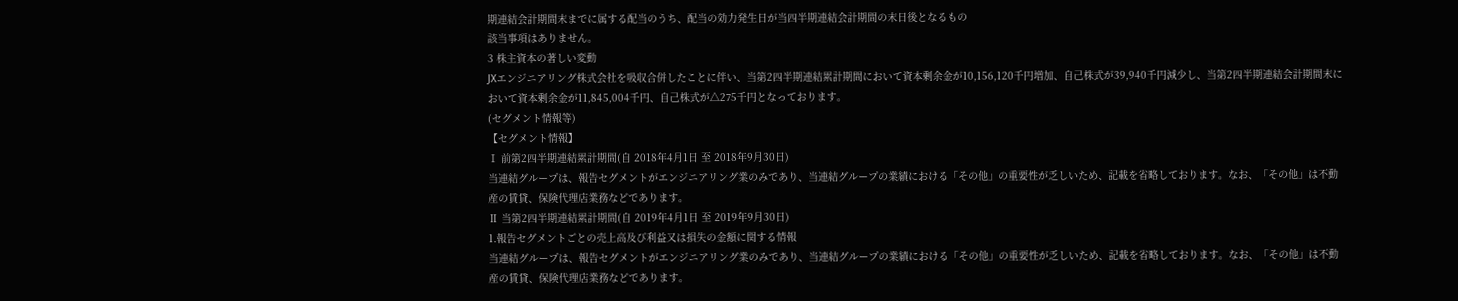期連結会計期間末までに属する配当のうち、配当の効力発生日が当四半期連結会計期間の末日後となるもの
該当事項はありません。
3 株主資本の著しい変動
JXエンジニアリング株式会社を吸収合併したことに伴い、当第2四半期連結累計期間において資本剰余金が10,156,120千円増加、自己株式が39,940千円減少し、当第2四半期連結会計期間末において資本剰余金が11,845,004千円、自己株式が△275千円となっております。
(セグメント情報等)
【セグメント情報】
Ⅰ 前第2四半期連結累計期間(自 2018年4月1日 至 2018年9月30日)
当連結グループは、報告セグメントがエンジニアリング業のみであり、当連結グループの業績における「その他」の重要性が乏しいため、記載を省略しております。なお、「その他」は不動産の賃貸、保険代理店業務などであります。
Ⅱ 当第2四半期連結累計期間(自 2019年4月1日 至 2019年9月30日)
1.報告セグメントごとの売上高及び利益又は損失の金額に関する情報
当連結グループは、報告セグメントがエンジニアリング業のみであり、当連結グループの業績における「その他」の重要性が乏しいため、記載を省略しております。なお、「その他」は不動産の賃貸、保険代理店業務などであります。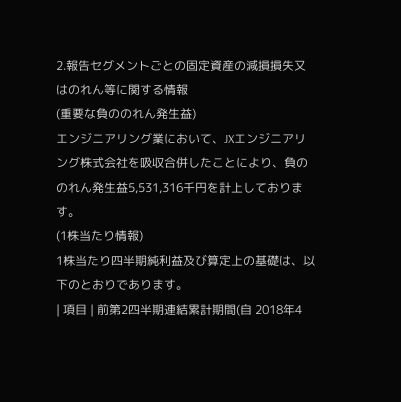2.報告セグメントごとの固定資産の減損損失又はのれん等に関する情報
(重要な負ののれん発生益)
エンジニアリング業において、JXエンジニアリング株式会社を吸収合併したことにより、負ののれん発生益5,531,316千円を計上しております。
(1株当たり情報)
1株当たり四半期純利益及び算定上の基礎は、以下のとおりであります。
| 項目 | 前第2四半期連結累計期間(自 2018年4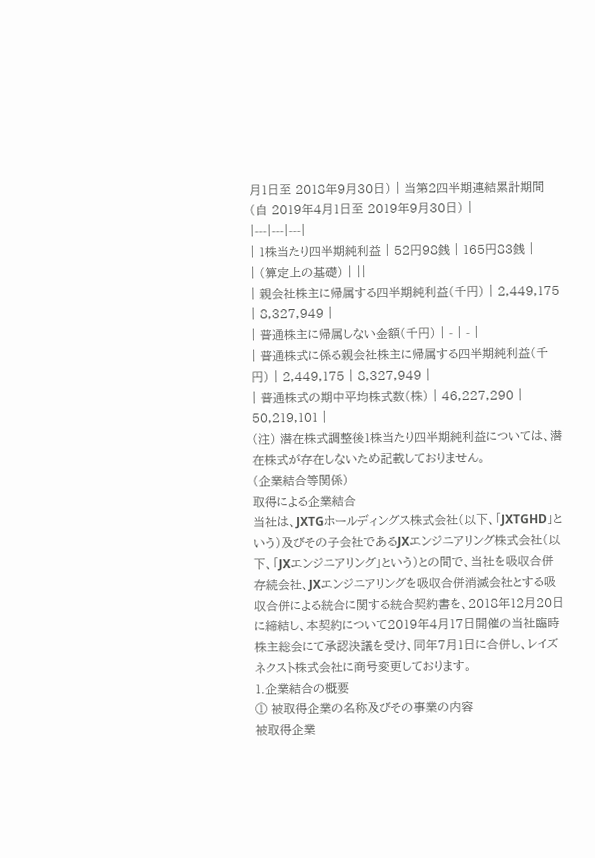月1日至 2018年9月30日) | 当第2四半期連結累計期間(自 2019年4月1日至 2019年9月30日) |
|---|---|---|
| 1株当たり四半期純利益 | 52円98銭 | 165円83銭 |
| (算定上の基礎) | ||
| 親会社株主に帰属する四半期純利益(千円) | 2,449,175 | 8,327,949 |
| 普通株主に帰属しない金額(千円) | - | - |
| 普通株式に係る親会社株主に帰属する四半期純利益(千円) | 2,449,175 | 8,327,949 |
| 普通株式の期中平均株式数(株) | 46,227,290 | 50,219,101 |
(注) 潜在株式調整後1株当たり四半期純利益については、潜在株式が存在しないため記載しておりません。
(企業結合等関係)
取得による企業結合
当社は、JXTGホールディングス株式会社(以下、「JXTGHD」という)及びその子会社であるJXエンジニアリング株式会社(以下、「JXエンジニアリング」という)との間で、当社を吸収合併存続会社、JXエンジニアリングを吸収合併消滅会社とする吸収合併による統合に関する統合契約書を、2018年12月20日に締結し、本契約について2019年4月17日開催の当社臨時株主総会にて承認決議を受け、同年7月1日に合併し、レイズネクスト株式会社に商号変更しております。
1.企業結合の概要
① 被取得企業の名称及びその事業の内容
被取得企業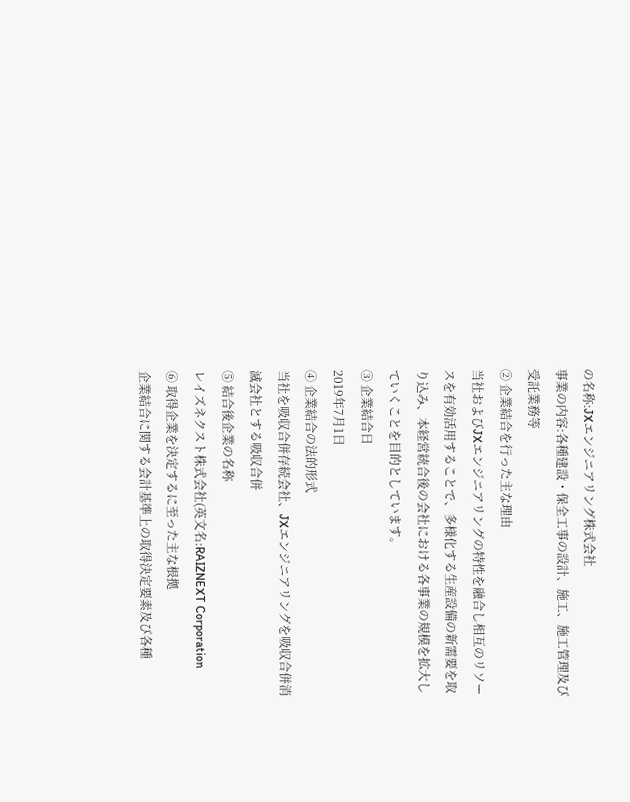の名称:JXエンジニアリング株式会社
事業の内容:各種建設・保全工事の設計、施工、施工管理及び受託業務等
② 企業結合を行った主な理由
当社およびJXエンジニアリングの特性を融合し相互のリソースを有効活用することで、多様化する生産設備の新需要を取り込み、本経営統合後の会社における各事業の規模を拡大していくことを目的としています。
③ 企業結合日
2019年7月1日
④ 企業結合の法的形式
当社を吸収合併存続会社、JXエンジニアリングを吸収合併消滅会社とする吸収合併
⑤ 結合後企業の名称
レイズネクスト株式会社(英文名:RAIZNEXT Corporation
⑥ 取得企業を決定するに至った主な根拠
企業結合に関する会計基準上の取得決定要素及び各種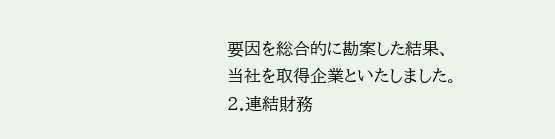要因を総合的に勘案した結果、当社を取得企業といたしました。
2.連結財務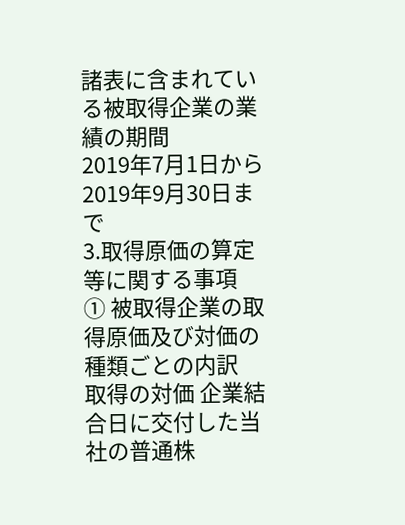諸表に含まれている被取得企業の業績の期間
2019年7月1日から2019年9月30日まで
3.取得原価の算定等に関する事項
① 被取得企業の取得原価及び対価の種類ごとの内訳
取得の対価 企業結合日に交付した当社の普通株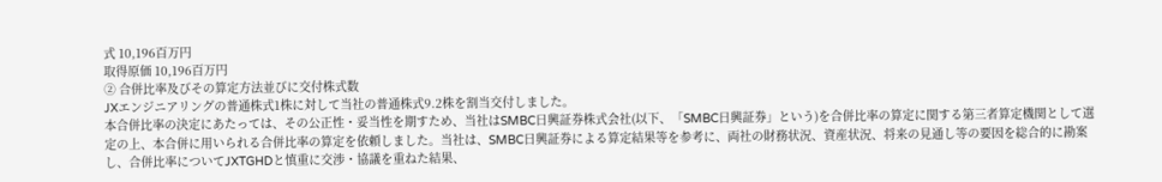式 10,196百万円
取得原価 10,196百万円
② 合併比率及びその算定方法並びに交付株式数
JXエンジニアリングの普通株式1株に対して当社の普通株式9.2株を割当交付しました。
本合併比率の決定にあたっては、その公正性・妥当性を期すため、当社はSMBC日興証券株式会社(以下、「SMBC日興証券」という)を合併比率の算定に関する第三者算定機関として選定の上、本合併に用いられる合併比率の算定を依頼しました。当社は、SMBC日興証券による算定結果等を参考に、両社の財務状況、資産状況、将来の見通し等の要因を総合的に勘案し、合併比率についてJXTGHDと慎重に交渉・協議を重ねた結果、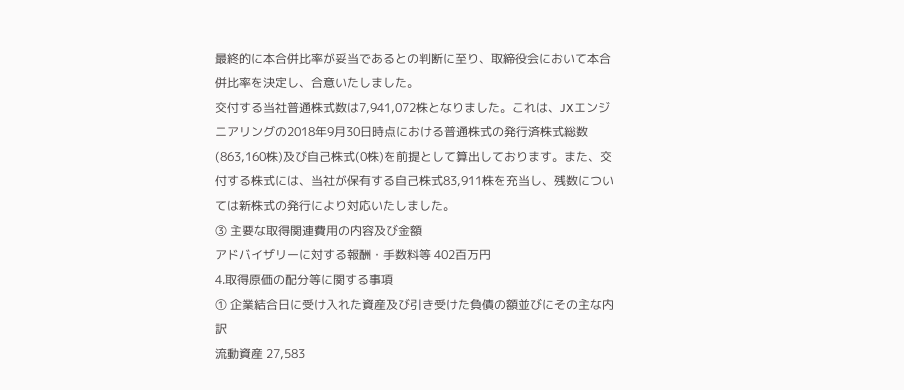最終的に本合併比率が妥当であるとの判断に至り、取締役会において本合併比率を決定し、合意いたしました。
交付する当社普通株式数は7,941,072株となりました。これは、JXエンジニアリングの2018年9月30日時点における普通株式の発行済株式総数(863,160株)及び自己株式(0株)を前提として算出しております。また、交付する株式には、当社が保有する自己株式83,911株を充当し、残数については新株式の発行により対応いたしました。
③ 主要な取得関連費用の内容及び金額
アドバイザリーに対する報酬・手数料等 402百万円
4.取得原価の配分等に関する事項
① 企業結合日に受け入れた資産及び引き受けた負債の額並びにその主な内訳
流動資産 27,583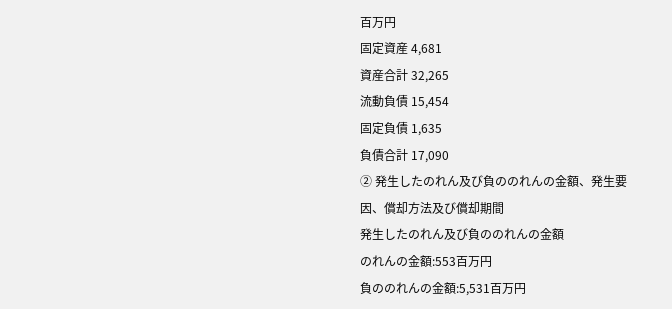百万円
固定資産 4,681
資産合計 32,265
流動負債 15,454
固定負債 1,635
負債合計 17,090
② 発生したのれん及び負ののれんの金額、発生要因、償却方法及び償却期間
発生したのれん及び負ののれんの金額
のれんの金額:553百万円
負ののれんの金額:5,531百万円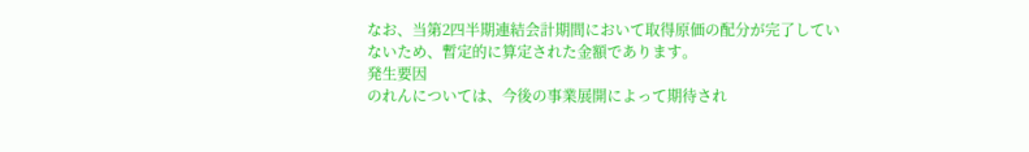なお、当第2四半期連結会計期間において取得原価の配分が完了していないため、暫定的に算定された金額であります。
発生要因
のれんについては、今後の事業展開によって期待され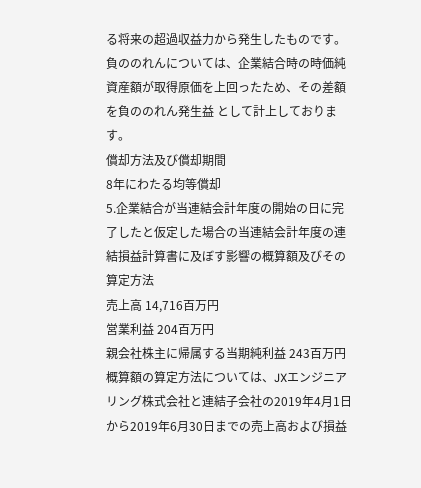る将来の超過収益力から発生したものです。
負ののれんについては、企業結合時の時価純資産額が取得原価を上回ったため、その差額を負ののれん発生益 として計上しております。
償却方法及び償却期間
8年にわたる均等償却
5.企業結合が当連結会計年度の開始の日に完了したと仮定した場合の当連結会計年度の連結損益計算書に及ぼす影響の概算額及びその算定方法
売上高 14,716百万円
営業利益 204百万円
親会社株主に帰属する当期純利益 243百万円
概算額の算定方法については、JXエンジニアリング株式会社と連結子会社の2019年4月1日から2019年6月30日までの売上高および損益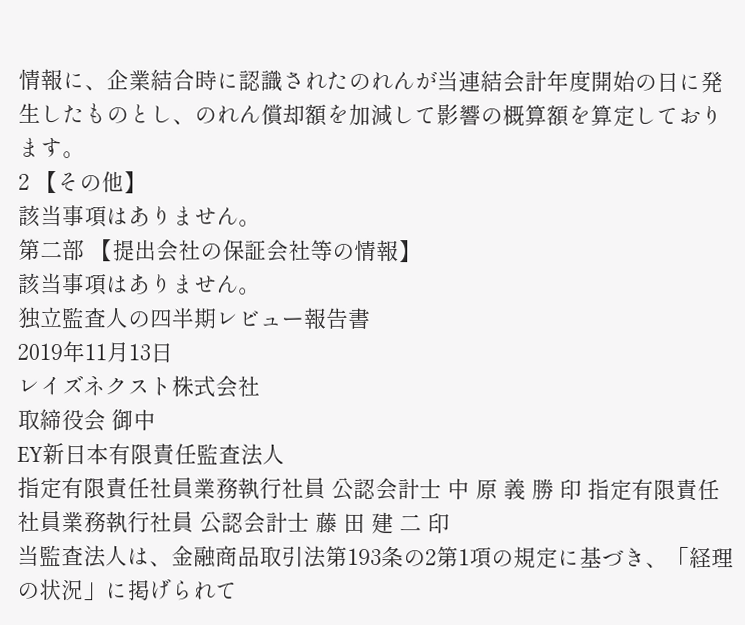情報に、企業結合時に認識されたのれんが当連結会計年度開始の日に発生したものとし、のれん償却額を加減して影響の概算額を算定しております。
2 【その他】
該当事項はありません。
第二部 【提出会社の保証会社等の情報】
該当事項はありません。
独立監査人の四半期レビュー報告書
2019年11月13日
レイズネクスト株式会社
取締役会 御中
EY新日本有限責任監査法人
指定有限責任社員業務執行社員 公認会計士 中 原 義 勝 印 指定有限責任社員業務執行社員 公認会計士 藤 田 建 二 印
当監査法人は、金融商品取引法第193条の2第1項の規定に基づき、「経理の状況」に掲げられて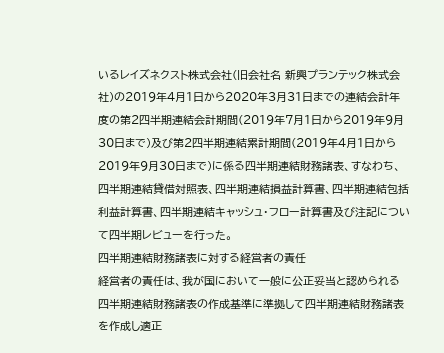いるレイズネクスト株式会社(旧会社名 新興プランテック株式会社)の2019年4月1日から2020年3月31日までの連結会計年度の第2四半期連結会計期間(2019年7月1日から2019年9月30日まで)及び第2四半期連結累計期間(2019年4月1日から2019年9月30日まで)に係る四半期連結財務諸表、すなわち、四半期連結貸借対照表、四半期連結損益計算書、四半期連結包括利益計算書、四半期連結キャッシュ・フロー計算書及び注記について四半期レビューを行った。
四半期連結財務諸表に対する経営者の責任
経営者の責任は、我が国において一般に公正妥当と認められる四半期連結財務諸表の作成基準に準拠して四半期連結財務諸表を作成し適正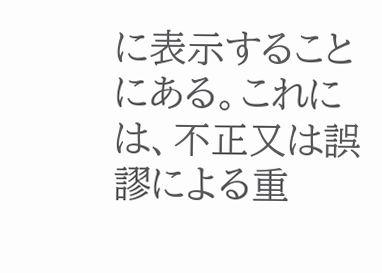に表示することにある。これには、不正又は誤謬による重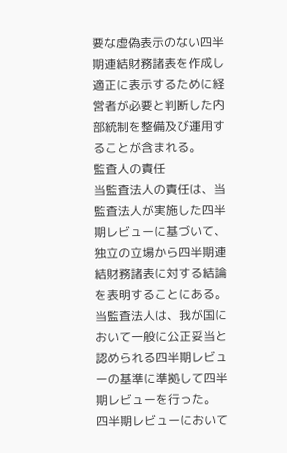要な虚偽表示のない四半期連結財務諸表を作成し適正に表示するために経営者が必要と判断した内部統制を整備及び運用することが含まれる。
監査人の責任
当監査法人の責任は、当監査法人が実施した四半期レビューに基づいて、独立の立場から四半期連結財務諸表に対する結論を表明することにある。当監査法人は、我が国において一般に公正妥当と認められる四半期レビューの基準に準拠して四半期レビューを行った。
四半期レビューにおいて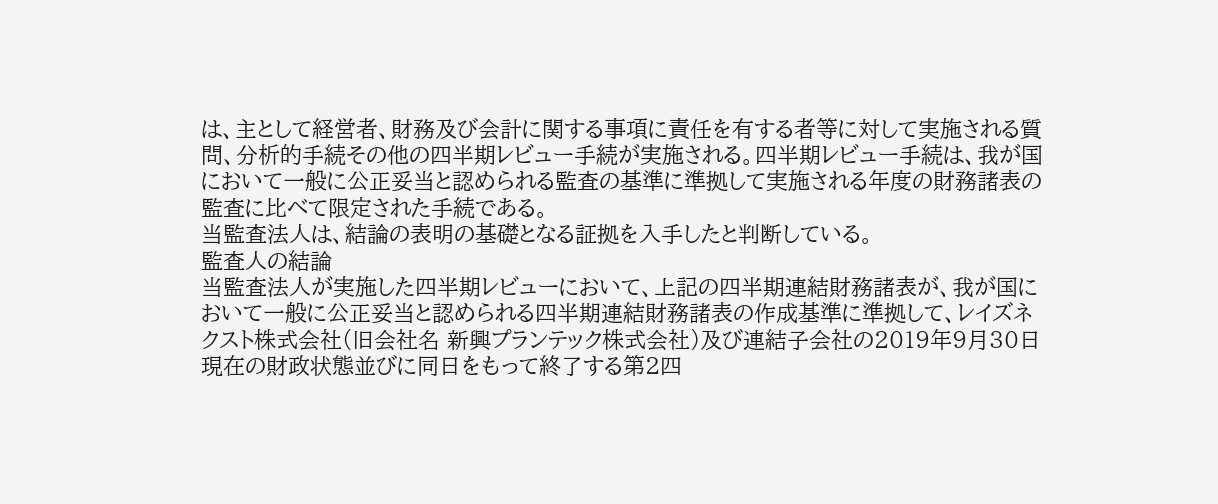は、主として経営者、財務及び会計に関する事項に責任を有する者等に対して実施される質問、分析的手続その他の四半期レビュー手続が実施される。四半期レビュー手続は、我が国において一般に公正妥当と認められる監査の基準に準拠して実施される年度の財務諸表の監査に比べて限定された手続である。
当監査法人は、結論の表明の基礎となる証拠を入手したと判断している。
監査人の結論
当監査法人が実施した四半期レビューにおいて、上記の四半期連結財務諸表が、我が国において一般に公正妥当と認められる四半期連結財務諸表の作成基準に準拠して、レイズネクスト株式会社(旧会社名 新興プランテック株式会社)及び連結子会社の2019年9月30日現在の財政状態並びに同日をもって終了する第2四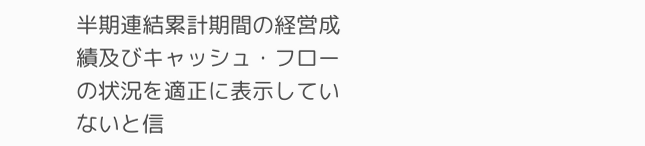半期連結累計期間の経営成績及びキャッシュ・フローの状況を適正に表示していないと信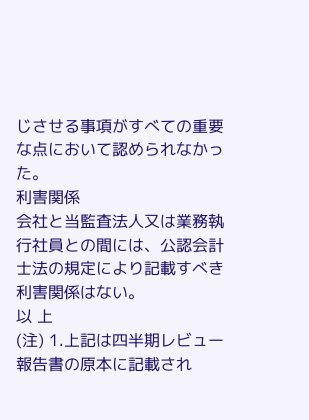じさせる事項がすべての重要な点において認められなかった。
利害関係
会社と当監査法人又は業務執行社員との間には、公認会計士法の規定により記載すべき利害関係はない。
以 上
(注) 1.上記は四半期レビュー報告書の原本に記載され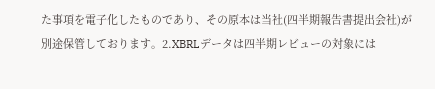た事項を電子化したものであり、その原本は当社(四半期報告書提出会社)が別途保管しております。2.XBRLデータは四半期レビューの対象には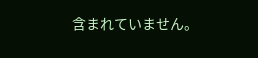含まれていません。